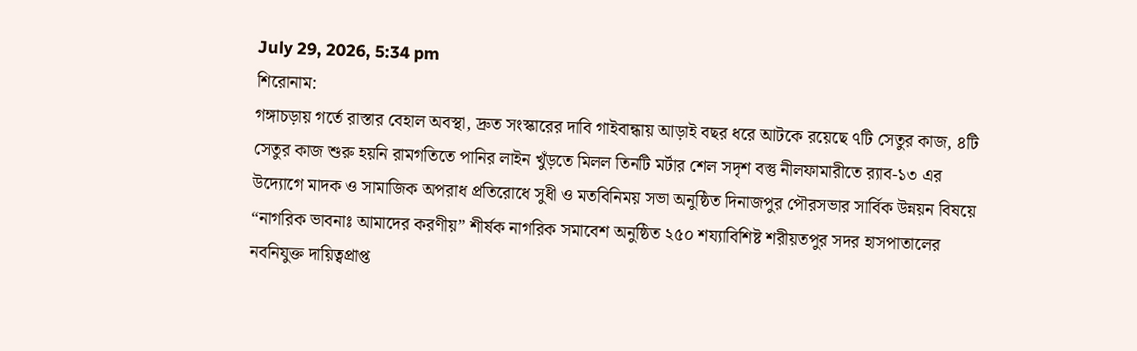July 29, 2026, 5:34 pm
শিরোনাম:
গঙ্গাচড়ায় গর্তে রাস্তার বেহাল অবস্থা, দ্রুত সংস্কারের দাবি গাইবান্ধায় আড়াই বছর ধরে আটকে রয়েছে ৭টি সেতুর কাজ, ৪টি সেতুর কাজ শুরু হয়নি রামগতিতে পানির লাইন খুঁড়তে মিলল তিনটি মর্টার শেল সদৃশ বস্তু নীলফামারীতে র‍্যাব-১৩ এর উদ্যোগে মাদক ও সামাজিক অপরাধ প্রতিরোধে সুধী ও মতবিনিময় সভা অনুষ্ঠিত দিনাজপুর পৌরসভার সার্বিক উন্নয়ন বিষয়ে “নাগরিক ভাবনাঃ আমাদের করণীয়” শীর্ষক নাগরিক সমাবেশ অনুষ্ঠিত ২৫০ শয্যাবিশিষ্ট শরীয়তপুর সদর হাসপাতালের নবনিযুক্ত দায়িত্বপ্রাপ্ত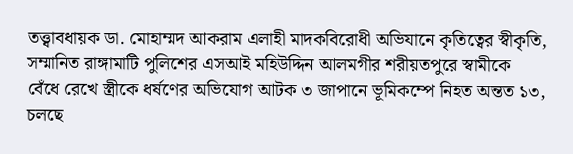তত্ত্বাবধায়ক ডা. মোহাম্মদ আকরাম এলাহী মাদকবিরোধী অভিযানে কৃতিত্বের স্বীকৃতি, সম্মানিত রাঙ্গামাটি পুলিশের এসআই মহিউদ্দিন আলমগীর শরীয়তপুরে স্বামীকে বেঁধে রেখে স্ত্রীকে ধর্ষণের অভিযোগ আটক ৩ জাপানে ভূমিকম্পে নিহত অন্তত ১৩, চলছে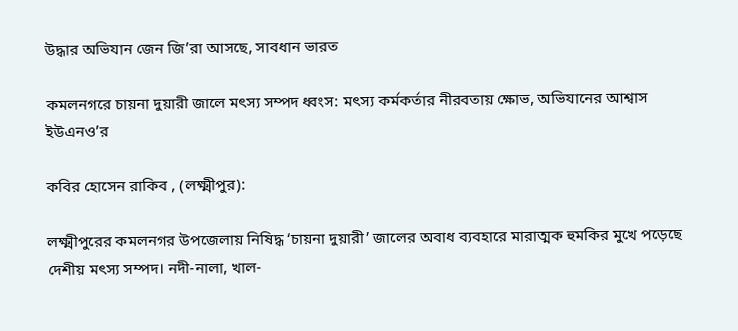উদ্ধার অভিযান জেন জি’রা আসছে, সাবধান ভারত

কমলনগরে চায়না দুয়ারী জালে মৎস্য সম্পদ ধ্বংস: মৎস্য কর্মকর্তার নীরবতায় ক্ষোভ, অভিযানের আশ্বাস ইউএনও’র

কবির হোসেন রাকিব , (লক্ষ্মীপুর):

লক্ষ্মীপুরের কমলনগর উপজেলায় নিষিদ্ধ ‘চায়না দুয়ারী’ জালের অবাধ ব্যবহারে মারাত্মক হুমকির মুখে পড়েছে দেশীয় মৎস্য সম্পদ। নদী-নালা, খাল-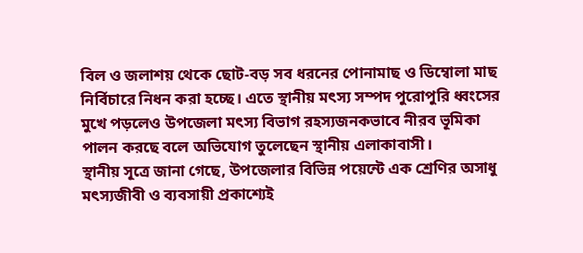বিল ও জলাশয় থেকে ছোট-বড় সব ধরনের পোনামাছ ও ডিম্বোলা মাছ নির্বিচারে নিধন করা হচ্ছে। এতে স্থানীয় মৎস্য সম্পদ পুরোপুরি ধ্বংসের মুখে পড়লেও উপজেলা মৎস্য বিভাগ রহস্যজনকভাবে নীরব ভূমিকা পালন করছে বলে অভিযোগ তুলেছেন স্থানীয় এলাকাবাসী।
স্থানীয় সূত্রে জানা গেছে, উপজেলার বিভিন্ন পয়েন্টে এক শ্রেণির অসাধু মৎস্যজীবী ও ব্যবসায়ী প্রকাশ্যেই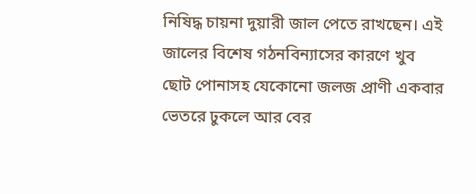নিষিদ্ধ চায়না দুয়ারী জাল পেতে রাখছেন। এই জালের বিশেষ গঠনবিন্যাসের কারণে খুব ছোট পোনাসহ যেকোনো জলজ প্রাণী একবার ভেতরে ঢুকলে আর বের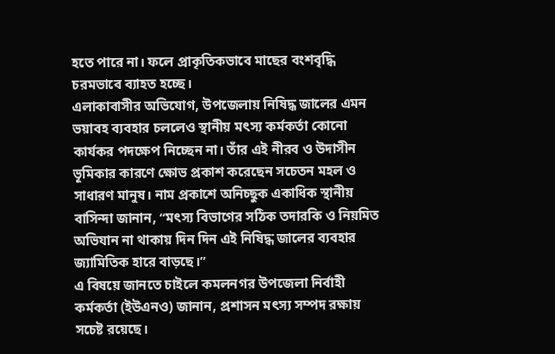হতে পারে না। ফলে প্রাকৃতিকভাবে মাছের বংশবৃদ্ধি চরমভাবে ব্যাহত হচ্ছে।
এলাকাবাসীর অভিযোগ, উপজেলায় নিষিদ্ধ জালের এমন ভয়াবহ ব্যবহার চললেও স্থানীয় মৎস্য কর্মকর্তা কোনো কার্যকর পদক্ষেপ নিচ্ছেন না। তাঁর এই নীরব ও উদাসীন ভূমিকার কারণে ক্ষোভ প্রকাশ করেছেন সচেতন মহল ও সাধারণ মানুষ। নাম প্রকাশে অনিচ্ছুক একাধিক স্থানীয় বাসিন্দা জানান, “মৎস্য বিভাগের সঠিক তদারকি ও নিয়মিত অভিযান না থাকায় দিন দিন এই নিষিদ্ধ জালের ব্যবহার জ্যামিতিক হারে বাড়ছে।”
এ বিষয়ে জানতে চাইলে কমলনগর উপজেলা নির্বাহী কর্মকর্তা (ইউএনও) জানান, প্রশাসন মৎস্য সম্পদ রক্ষায় সচেষ্ট রয়েছে।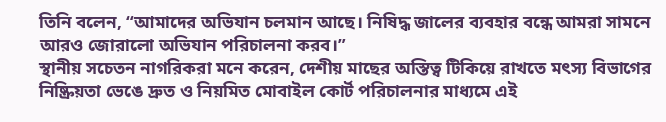তিনি বলেন, “আমাদের অভিযান চলমান আছে। নিষিদ্ধ জালের ব্যবহার বন্ধে আমরা সামনে আরও জোরালো অভিযান পরিচালনা করব।”
স্থানীয় সচেতন নাগরিকরা মনে করেন, দেশীয় মাছের অস্তিত্ব টিকিয়ে রাখতে মৎস্য বিভাগের নিষ্ক্রিয়তা ভেঙে দ্রুত ও নিয়মিত মোবাইল কোর্ট পরিচালনার মাধ্যমে এই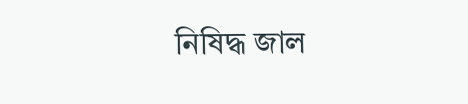নিষিদ্ধ জাল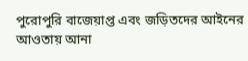পুরোপুরি বাজেয়াপ্ত এবং জড়িতদের আইনের আওতায় আনা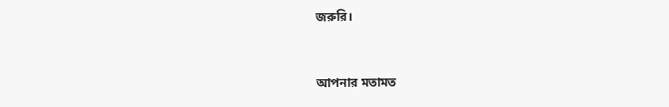জরুরি।


আপনার মতামত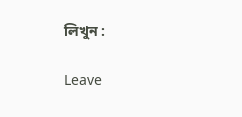লিখুন :

Leave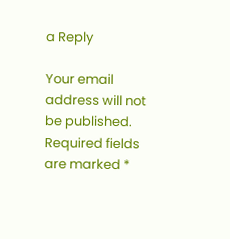a Reply

Your email address will not be published. Required fields are marked *